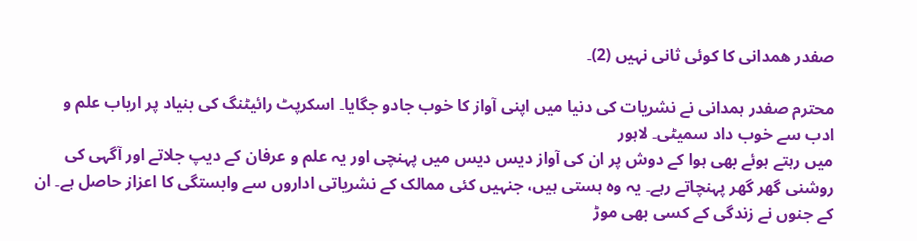صفدر ھمدانی کا کوئی ثانی نہیں (2)۔

محترم صفدر ہمدانی نے نشریات کی دنیا میں اپنی آواز کا خوب جادو جگایا۔ اسکرپٹ رائیٹنگ کی بنیاد پر ارباب علم و ادب سے خوب داد سمیٹی۔ لاہور
میں رہتے ہوئے بھی ہوا کے دوش پر ان کی آواز دیس دیس میں پہنچی اور یہ علم و عرفان کے دیپ جلاتے اور آگہی کی روشنی گھر گھر پہنچاتے رہے۔ یہ وہ ہستی ہیں، جنہیں کئی ممالک کے نشریاتی اداروں سے وابستگی کا اعزاز حاصل ہے۔ ان کے جنوں نے زندگی کے کسی بھی موڑ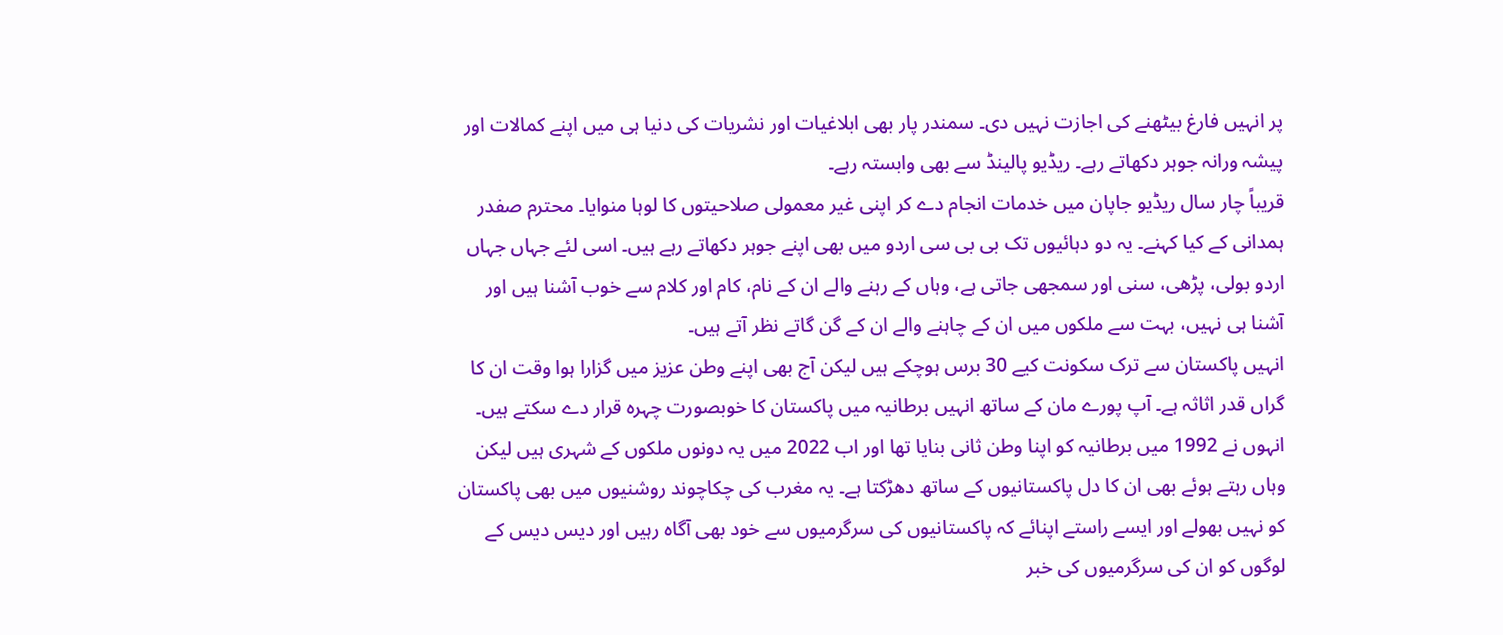پر انہیں فارغ بیٹھنے کی اجازت نہیں دی۔ سمندر پار بھی ابلاغیات اور نشریات کی دنیا ہی میں اپنے کمالات اور پیشہ ورانہ جوہر دکھاتے رہے۔ ریڈیو پالینڈ سے بھی وابستہ رہے۔
قریباً چار سال ریڈیو جاپان میں خدمات انجام دے کر اپنی غیر معمولی صلاحیتوں کا لوہا منوایا۔ محترم صفدر ہمدانی کے کیا کہنے۔ یہ دو دہائیوں تک بی بی سی اردو میں بھی اپنے جوہر دکھاتے رہے ہیں۔ اسی لئے جہاں جہاں اردو بولی، پڑھی، سنی اور سمجھی جاتی ہے، وہاں کے رہنے والے ان کے نام، کام اور کلام سے خوب آشنا ہیں اور آشنا ہی نہیں، بہت سے ملکوں میں ان کے چاہنے والے ان کے گن گاتے نظر آتے ہیں۔
انہیں پاکستان سے ترک سکونت کیے 30 برس ہوچکے ہیں لیکن آج بھی اپنے وطن عزیز میں گزارا ہوا وقت ان کا گراں قدر اثاثہ ہے۔ آپ پورے مان کے ساتھ انہیں برطانیہ میں پاکستان کا خوبصورت چہرہ قرار دے سکتے ہیں۔ انہوں نے 1992 میں برطانیہ کو اپنا وطن ثانی بنایا تھا اور اب 2022 میں یہ دونوں ملکوں کے شہری ہیں لیکن وہاں رہتے ہوئے بھی ان کا دل پاکستانیوں کے ساتھ دھڑکتا ہے۔ یہ مغرب کی چکاچوند روشنیوں میں بھی پاکستان کو نہیں بھولے اور ایسے راستے اپنائے کہ پاکستانیوں کی سرگرمیوں سے خود بھی آگاہ رہیں اور دیس دیس کے لوگوں کو ان کی سرگرمیوں کی خبر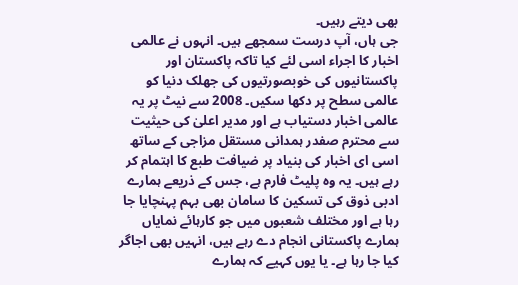بھی دیتے رہیں۔
جی ہاں، آپ درست سمجھے ہیں۔ انہوں نے عالمی اخبار کا اجراء اسی لئے کیا تاکہ پاکستان اور پاکستانیوں کی خوبصورتیوں کی جھلک دنیا کو عالمی سطح پر دکھا سکیں۔ 2008 سے نیٹ پر یہ عالمی اخبار دستیاب ہے اور مدیر اعلیٰ کی حیثیت سے محترم صفدر ہمدانی مستقل مزاجی کے ساتھ اسی ای اخبار کی بنیاد پر ضیافت طبع کا اہتمام کر رہے ہیں۔ یہ وہ پلیٹ فارم ہے، جس کے ذریعے ہمارے ادبی ذوق کی تسکین کا سامان بھی بہم پہنچایا جا رہا ہے اور مختلف شعبوں میں جو کارہائے نمایاں ہمارے پاکستانی انجام دے رہے ہیں، انہیں بھی اجاگر کیا جا رہا ہے۔ یا یوں کہیے کہ ہمارے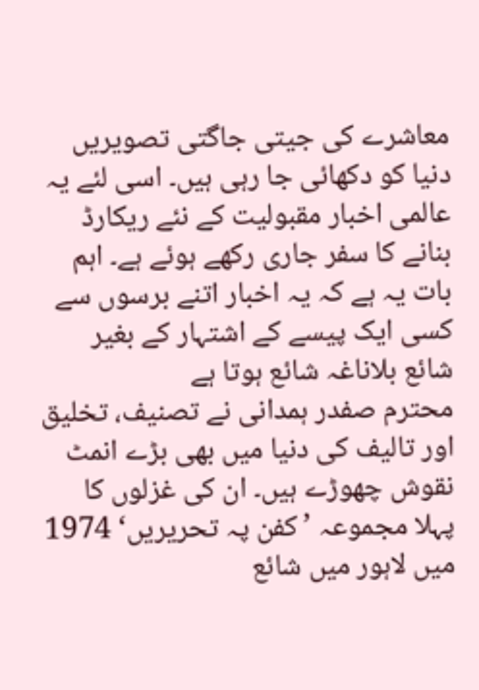معاشرے کی جیتی جاگتی تصویریں دنیا کو دکھائی جا رہی ہیں۔ اسی لئے یہ عالمی اخبار مقبولیت کے نئے ریکارڈ بنانے کا سفر جاری رکھے ہوئے ہے۔ اہم بات یہ ہے کہ یہ اخبار اتنے برسوں سے کسی ایک پیسے کے اشتہار کے بغیر شائع بلاناغہ شائع ہوتا ہے
محترم صفدر ہمدانی نے تصنیف، تخلیق اور تالیف کی دنیا میں بھی بڑے انمٹ نقوش چھوڑے ہیں۔ ان کی غزلوں کا پہلا مجموعہ ’کفن پہ تحریریں‘ 1974 میں لاہور میں شائع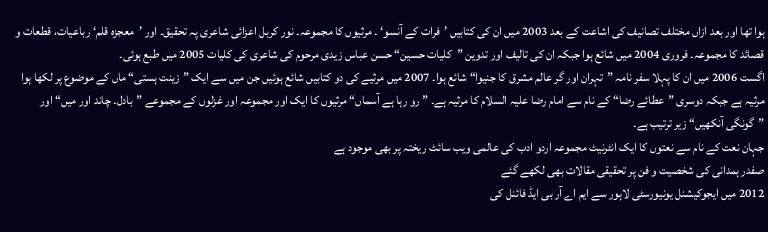ہوا تھا اور بعد ازاں مختلف تصانیف کی اشاعت کے بعد 2003 میں ان کی کتابیں ’فرات کے آنسو‘ ۔ مرثیوں کا مجموعہ۔ نور کربل اعزائی شاعری پہ تحقیق۔ اور ’معجزہ قلم‘ رباعیات، قطعات و قصائد کا مجموعہ۔ فروری 2004 میں شائع ہوا جبکہ ان کی تالیف اور تدوین ”کلیات حسین“ حسن عباس زیدی مرحوم کی شاعری کی کلیات 2005 میں طبع ہوئی۔
اگست 2006 میں ان کا پہلا سفر نامہ ”تہران اور گر عالم مشرق کا جنیوا“ شائع ہوا۔ 2007 میں مرثیے کی دو کتابیں شائع ہوئیں جن میں سے ایک ”زینت ہستی“ ماں کے موضوع پر لکھا ہوا مرثیہ ہے جبکہ دوسری ”عطائے رضا“ کے نام سے امام رضا علیہ السلام کا مرثیہ ہے۔ ”رو رہا ہے آسماں“ مرثیوں کا ایک اور مجموعہ اور غزلوں کے مجموعے ”بادل۔ چاند اور میں“ اور ”گونگی آنکھیں“ زیر ترتیب ہے۔
جہان نعت کے نام سے نعتوں کا ایک انٹرنیٹ مجموعہ اردو ادب کی عالمی ویب سائٹ ریختہ پر بھی موجود ہے
صفدر ہمدانی کی شخصیت و فن پر تحقیقی مقالات بھی لکھے گئے
2012 میں ایجوکیشنل یونیورسٹی لاہور سے ایم اے آر بی ایڈ فائنل کی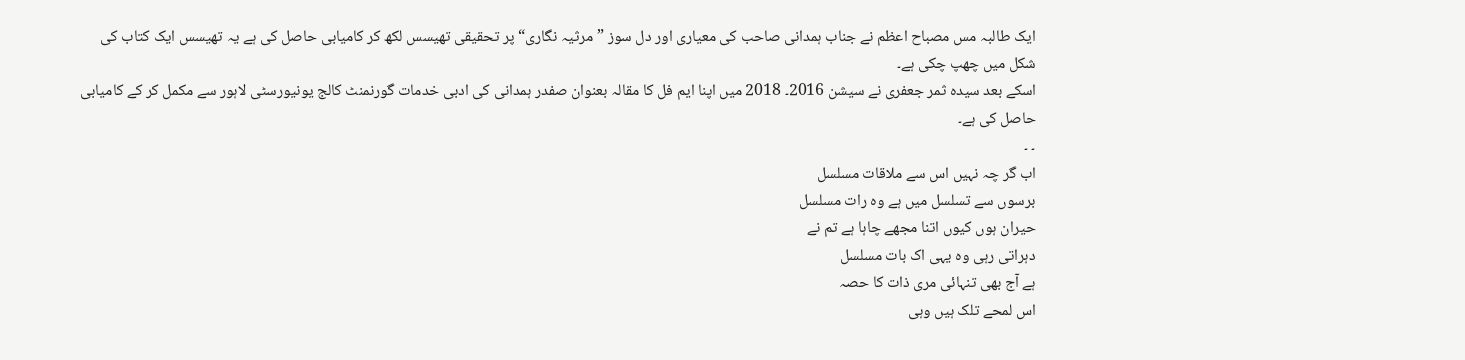ایک طالبہ مس مصباح اعظم نے جناب ہمدانی صاحب کی معیاری اور دل سوز ”مرثیہ نگاری“ پر تحقیقی تھیسس لکھ کر کامیابی حاصل کی ہے یہ تھیسس ایک کتاب کی شکل میں چھپ چکی ہے۔
اسکے بعد سیدہ ثمر جعفری نے سیشن 2016۔ 2018 میں اپنا ایم فل کا مقالہ بعنوان صفدر ہمدانی کی ادبی خدمات گورنمنٹ کالج یونیورسٹی لاہور سے مکمل کر کے کامیابی حاصل کی ہے۔
۔ ۔
اب گر چہ نہیں اس سے ملاقات مسلسل
برسوں سے تسلسل میں ہے وہ رات مسلسل
حیران ہوں کیوں اتنا مجھے چاہا ہے تم نے
دہراتی رہی وہ یہی اک بات مسلسل
ہے آج بھی تنہائی مری ذات کا حصہ
اس لمحے تلک ہیں وہی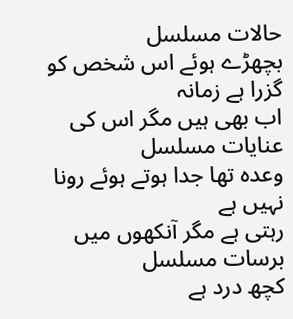حالات مسلسل
بچھڑے ہوئے اس شخص کو گزرا ہے زمانہ
اب بھی ہیں مگر اس کی عنایات مسلسل
وعدہ تھا جدا ہوتے ہوئے رونا نہیں ہے
رہتی ہے مگر آنکھوں میں برسات مسلسل
کچھ درد ہے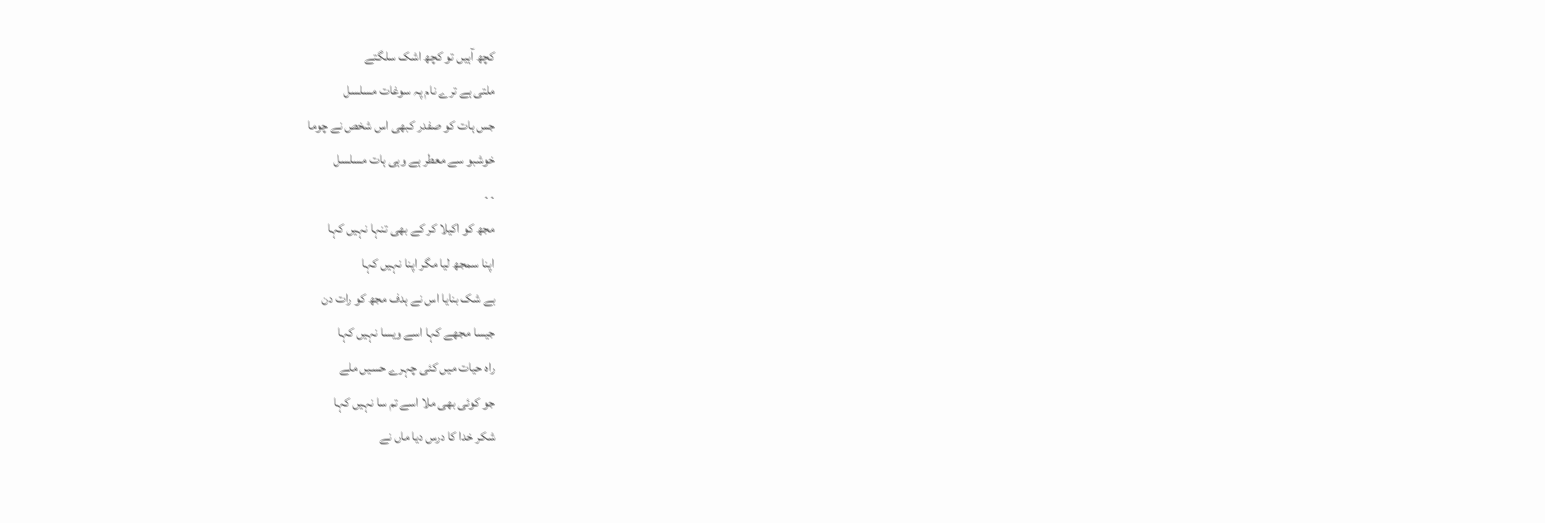کچھ آہیں تو کچھ اشک سلگتے
ملتی ہے ترے نام پہ سوغات مسلسل
جس ہات کو صفدر کبھی اس شخص نے چوما
خوشبو سے معطر ہے وہی ہات مسلسل
۔ ۔
مجھ کو اکیلا کر کے بھی تنہا نہیں کہا
اپنا سمجھ لیا مگر اپنا نہیں کہا
بے شک بنایا اس نے ہدف مجھ کو رات دن
جیسا مجھے کہا اسے ویسا نہیں کہا
راہ حیات میں کئی چہرے حسیں ملے
جو کوئی بھی ملا اسے تم سا نہیں کہا
شکر خدا کا درس دیا ماں نے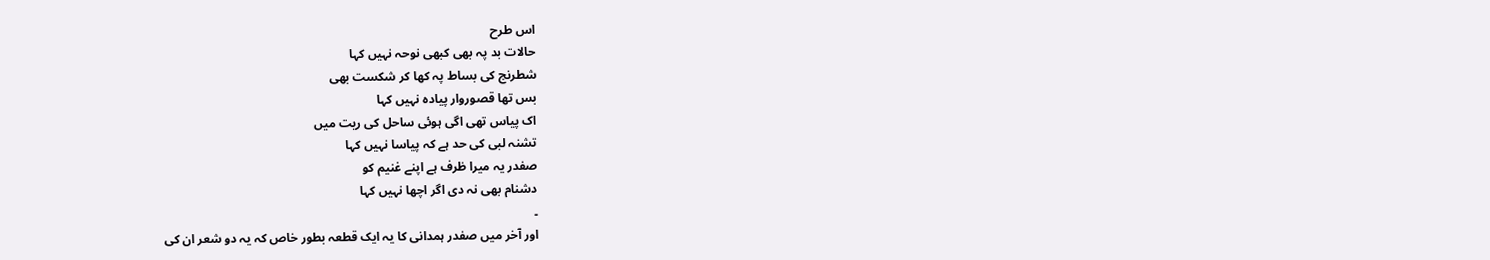اس طرح
حالات بد پہ بھی کبھی نوحہ نہیں کہا
شطرنج کی بساط پہ کھا کر شکست بھی
بس تھا قصوروار پیادہ نہیں کہا
اک پیاس تھی اگی ہوئی ساحل کی ریت میں
تشنہ لبی کی حد ہے کہ پیاسا نہیں کہا
صفدر یہ میرا ظرف ہے اپنے غنیم کو
دشنام بھی نہ دی اگر اچھا نہیں کہا
۔
اور آخر میں صفدر ہمدانی کا یہ ایک قطعہ بطور خاص کہ یہ دو شعر ان کی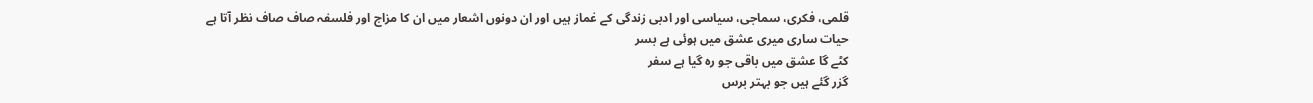قلمی، فکری، سماجی، سیاسی اور ادبی زندگی کے غماز ہیں اور ان دونوں اشعار میں ان کا مزاج اور فلسفہ صاف صاف نظر آتا ہے
حیات ساری میری عشق میں ہوئی ہے بسر
کٹے گا عشق میں باقی جو رہ گیا ہے سفر
گزر گئے ہیں جو بہتر برس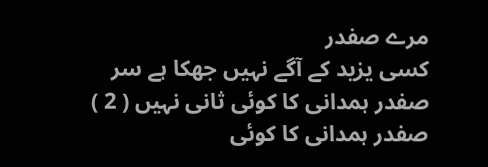مرے صفدر
کسی یزید کے آگے نہیں جھکا ہے سر
صفدر ہمدانی کا کوئی ثانی نہیں ( 2 )
صفدر ہمدانی کا کوئی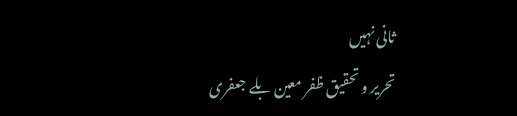ثانی نہیں
تحریر و تحقیق ظفر معین بلے جعفری